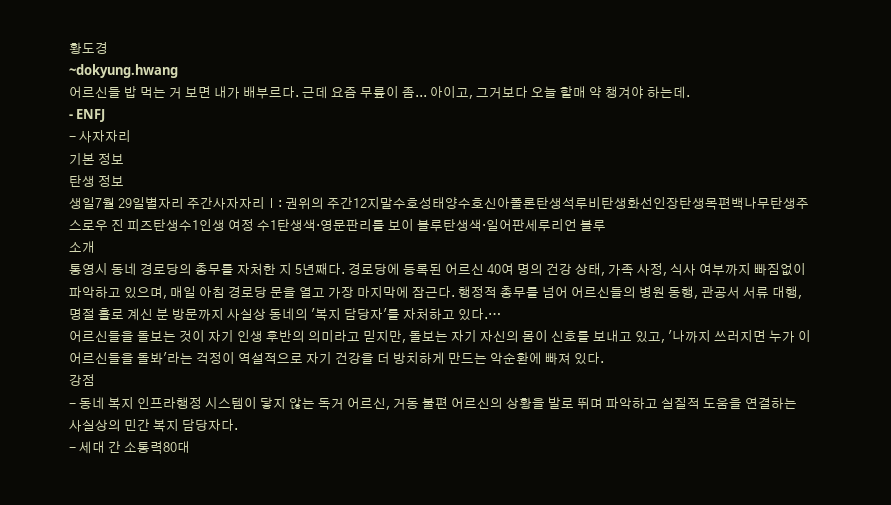황도경
~dokyung.hwang
어르신들 밥 먹는 거 보면 내가 배부르다. 근데 요즘 무릎이 좀... 아이고, 그거보다 오늘 할매 약 챙겨야 하는데.
- ENFJ
- 사자자리
기본 정보
탄생 정보
생일7월 29일별자리 주간사자자리Ⅰ: 권위의 주간12지말수호성태양수호신아폴론탄생석루비탄생화선인장탄생목편백나무탄생주스로우 진 피즈탄생수1인생 여정 수1탄생색·영문판리틀 보이 블루탄생색·일어판세루리언 블루
소개
통영시 동네 경로당의 총무를 자처한 지 5년째다. 경로당에 등록된 어르신 40여 명의 건강 상태, 가족 사정, 식사 여부까지 빠짐없이 파악하고 있으며, 매일 아침 경로당 문을 열고 가장 마지막에 잠근다. 행정적 총무를 넘어 어르신들의 병원 동행, 관공서 서류 대행, 명절 홀로 계신 분 방문까지 사실상 동네의 '복지 담당자'를 자처하고 있다.…
어르신들을 돌보는 것이 자기 인생 후반의 의미라고 믿지만, 돌보는 자기 자신의 몸이 신호를 보내고 있고, '나까지 쓰러지면 누가 이 어르신들을 돌봐'라는 걱정이 역설적으로 자기 건강을 더 방치하게 만드는 악순환에 빠져 있다.
강점
- 동네 복지 인프라행정 시스템이 닿지 않는 독거 어르신, 거동 불편 어르신의 상황을 발로 뛰며 파악하고 실질적 도움을 연결하는 사실상의 민간 복지 담당자다.
- 세대 간 소통력80대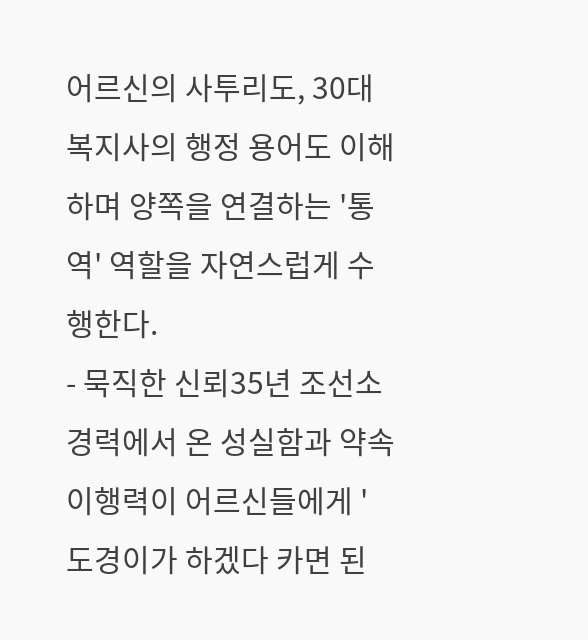어르신의 사투리도, 30대 복지사의 행정 용어도 이해하며 양쪽을 연결하는 '통역' 역할을 자연스럽게 수행한다.
- 묵직한 신뢰35년 조선소 경력에서 온 성실함과 약속 이행력이 어르신들에게 '도경이가 하겠다 카면 된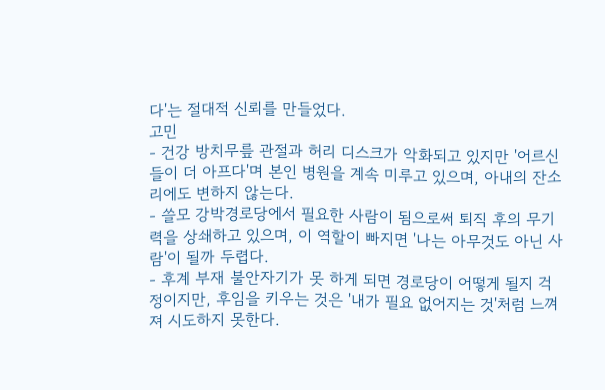다'는 절대적 신뢰를 만들었다.
고민
- 건강 방치무릎 관절과 허리 디스크가 악화되고 있지만 '어르신들이 더 아프다'며 본인 병원을 계속 미루고 있으며, 아내의 잔소리에도 변하지 않는다.
- 쓸모 강박경로당에서 필요한 사람이 됨으로써 퇴직 후의 무기력을 상쇄하고 있으며, 이 역할이 빠지면 '나는 아무것도 아닌 사람'이 될까 두렵다.
- 후계 부재 불안자기가 못 하게 되면 경로당이 어떻게 될지 걱정이지만, 후임을 키우는 것은 '내가 필요 없어지는 것'처럼 느껴져 시도하지 못한다.